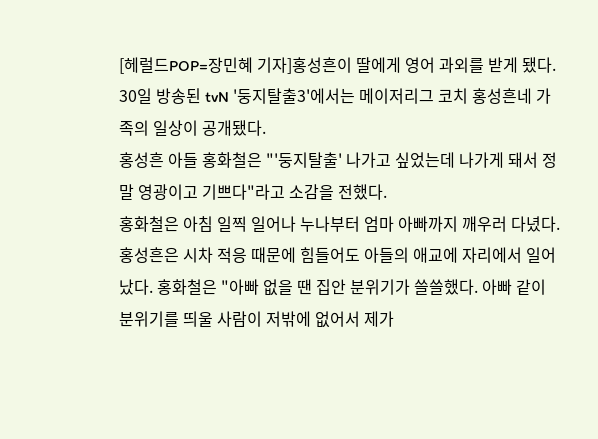[헤럴드POP=장민혜 기자]홍성흔이 딸에게 영어 과외를 받게 됐다.
30일 방송된 tvN '둥지탈출3'에서는 메이저리그 코치 홍성흔네 가족의 일상이 공개됐다.
홍성흔 아들 홍화철은 "'둥지탈출' 나가고 싶었는데 나가게 돼서 정말 영광이고 기쁘다"라고 소감을 전했다.
홍화철은 아침 일찍 일어나 누나부터 엄마 아빠까지 깨우러 다녔다. 홍성흔은 시차 적응 때문에 힘들어도 아들의 애교에 자리에서 일어났다. 홍화철은 "아빠 없을 땐 집안 분위기가 쓸쓸했다. 아빠 같이 분위기를 띄울 사람이 저밖에 없어서 제가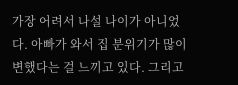가장 어려서 나설 나이가 아니었다. 아빠가 와서 집 분위기가 많이 변했다는 걸 느끼고 있다. 그리고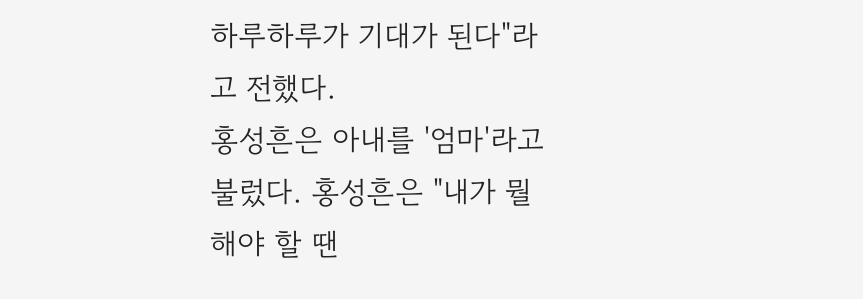하루하루가 기대가 된다"라고 전했다.
홍성흔은 아내를 '엄마'라고 불렀다. 홍성흔은 "내가 뭘 해야 할 땐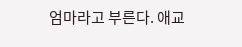엄마라고 부른다. 애교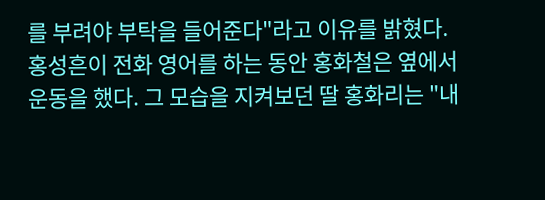를 부려야 부탁을 들어준다"라고 이유를 밝혔다. 홍성흔이 전화 영어를 하는 동안 홍화철은 옆에서 운동을 했다. 그 모습을 지켜보던 딸 홍화리는 "내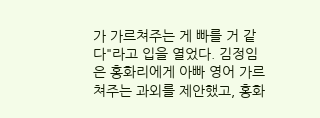가 가르쳐주는 게 빠를 거 같다"라고 입을 열었다. 김정임은 홍화리에게 아빠 영어 가르쳐주는 과외를 제안했고, 홍화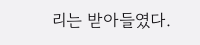리는 받아들였다.